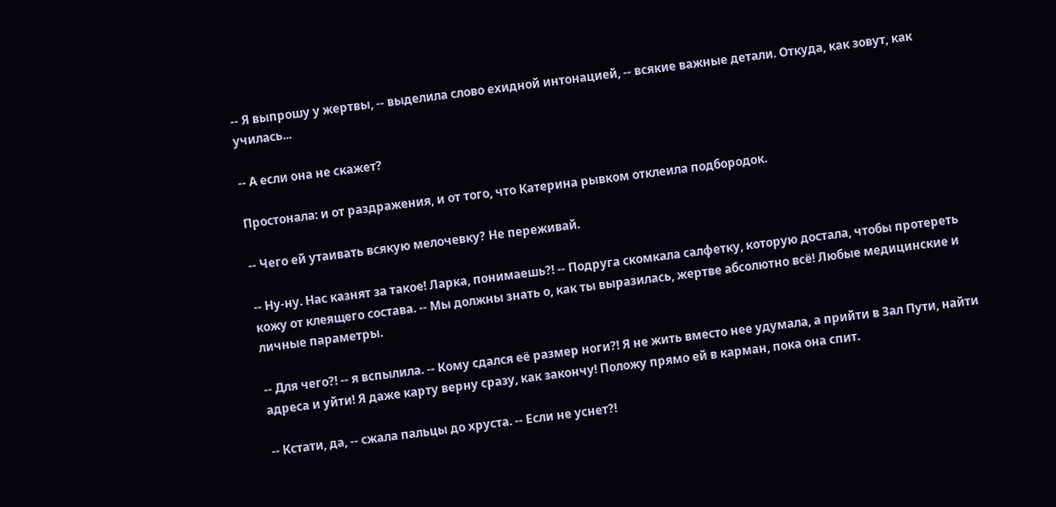-- Я выпрошу у жертвы, -- выделила слово ехидной интонацией, -- всякие важные детали. Откуда, как зовут, как училась...

-- А если она не скажет?

Простонала: и от раздражения, и от того, что Катерина рывком отклеила подбородок.

-- Чего ей утаивать всякую мелочевку? Не переживай.

-- Ну-ну. Нас казнят за такое! Ларка, понимаешь?! -- Подруга скомкала салфетку, которую достала, чтобы протереть кожу от клеящего состава. -- Мы должны знать о, как ты выразилась, жертве абсолютно всё! Любые медицинские и личные параметры.

-- Для чего?! -- я вспылила. -- Кому сдался её размер ноги?! Я не жить вместо нее удумала, а прийти в Зал Пути, найти адреса и уйти! Я даже карту верну сразу, как закончу! Положу прямо ей в карман, пока она спит.

-- Кстати, да, -- сжала пальцы до хруста. -- Если не уснет?!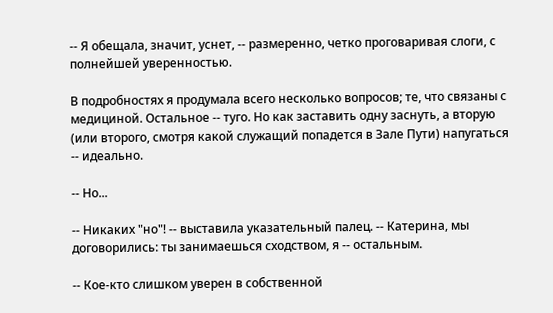-- Я обещала, значит, уснет, -- размеренно, четко проговаривая слоги, с полнейшей уверенностью.

В подробностях я продумала всего несколько вопросов; те, что связаны с медициной. Остальное -- туго. Но как заставить одну заснуть, а вторую (или второго, смотря какой служащий попадется в Зале Пути) напугаться -- идеально.

-- Но...

-- Никаких "но"! -- выставила указательный палец. -- Катерина, мы договорились: ты занимаешься сходством, я -- остальным.

-- Кое-кто слишком уверен в собственной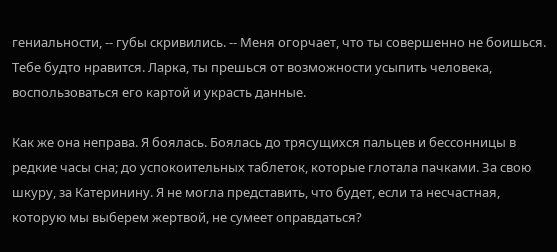гениальности, -- губы скривились. -- Меня огорчает, что ты совершенно не боишься. Тебе будто нравится. Ларка, ты прешься от возможности усыпить человека, воспользоваться его картой и украсть данные.

Как же она неправа. Я боялась. Боялась до трясущихся пальцев и бессонницы в редкие часы сна; до успокоительных таблеток, которые глотала пачками. За свою шкуру, за Катеринину. Я не могла представить, что будет, если та несчастная, которую мы выберем жертвой, не сумеет оправдаться?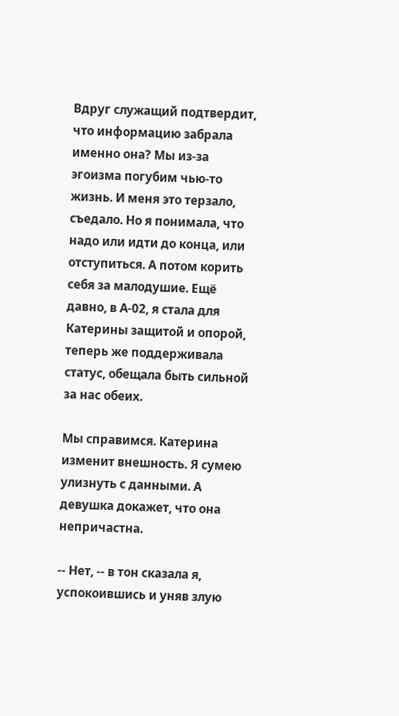Вдруг служащий подтвердит, что информацию забрала именно она? Мы из-за эгоизма погубим чью-то жизнь. И меня это терзало, съедало. Но я понимала, что надо или идти до конца, или отступиться. А потом корить себя за малодушие. Ещё давно, в А-02, я стала для Катерины защитой и опорой, теперь же поддерживала статус, обещала быть сильной за нас обеих.

Мы справимся. Катерина изменит внешность. Я сумею улизнуть с данными. А девушка докажет, что она непричастна.

-- Нет, -- в тон сказала я, успокоившись и уняв злую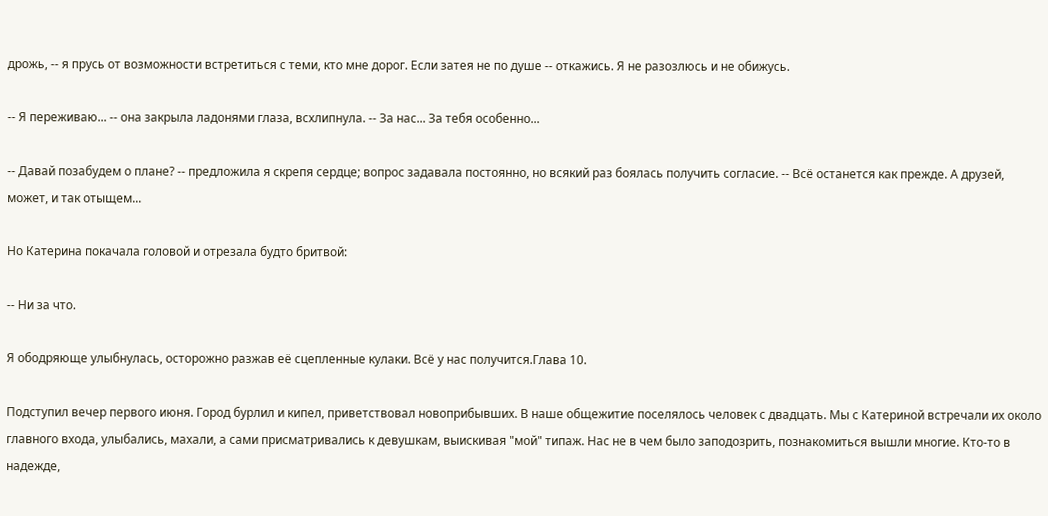дрожь, -- я прусь от возможности встретиться с теми, кто мне дорог. Если затея не по душе -- откажись. Я не разозлюсь и не обижусь.

-- Я переживаю... -- она закрыла ладонями глаза, всхлипнула. -- За нас... За тебя особенно...

-- Давай позабудем о плане? -- предложила я скрепя сердце; вопрос задавала постоянно, но всякий раз боялась получить согласие. -- Всё останется как прежде. А друзей, может, и так отыщем...

Но Катерина покачала головой и отрезала будто бритвой:

-- Ни за что.

Я ободряюще улыбнулась, осторожно разжав её сцепленные кулаки. Всё у нас получится.Глава 10.

Подступил вечер первого июня. Город бурлил и кипел, приветствовал новоприбывших. В наше общежитие поселялось человек с двадцать. Мы с Катериной встречали их около главного входа, улыбались, махали, а сами присматривались к девушкам, выискивая "мой" типаж. Нас не в чем было заподозрить, познакомиться вышли многие. Кто-то в надежде,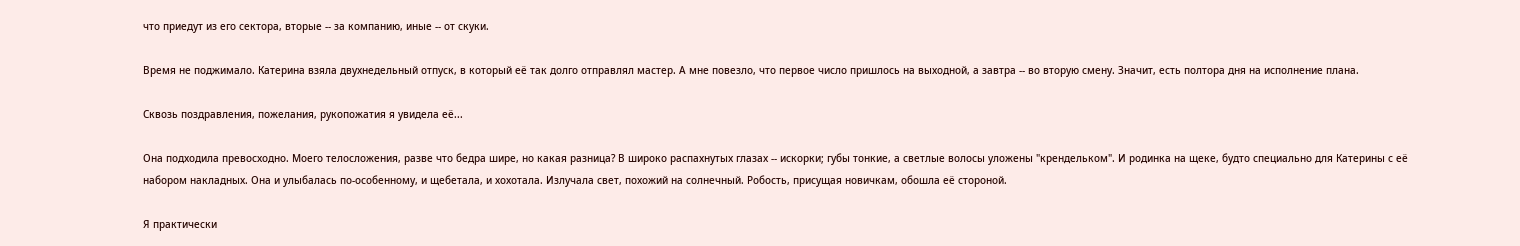что приедут из его сектора, вторые -- за компанию, иные -- от скуки.

Время не поджимало. Катерина взяла двухнедельный отпуск, в который её так долго отправлял мастер. А мне повезло, что первое число пришлось на выходной, а завтра -- во вторую смену. Значит, есть полтора дня на исполнение плана.

Сквозь поздравления, пожелания, рукопожатия я увидела её...

Она подходила превосходно. Моего телосложения, разве что бедра шире, но какая разница? В широко распахнутых глазах -- искорки; губы тонкие, а светлые волосы уложены "крендельком". И родинка на щеке, будто специально для Катерины с её набором накладных. Она и улыбалась по-особенному, и щебетала, и хохотала. Излучала свет, похожий на солнечный. Робость, присущая новичкам, обошла её стороной.

Я практически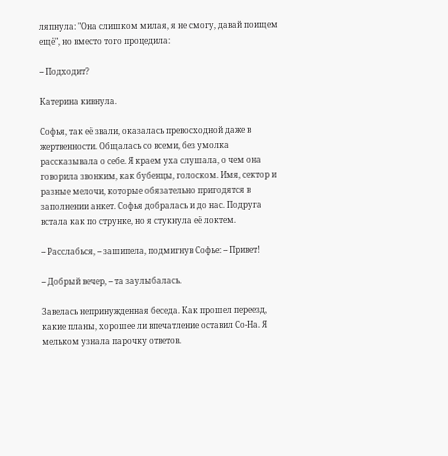ляпнула: "Она слишком милая, я не смогу, давай поищем ещё", но вместо того процедила:

-- Подходит?

Катерина кивнула.

Софья, так её звали, оказалась превосходной даже в жертвенности. Общалась со всеми, без умолка рассказывала о себе. Я краем уха слушала, о чем она говорила звонким, как бубенцы, голоском. Имя, сектор и разные мелочи, которые обязательно пригодятся в заполнении анкет. Софья добралась и до нас. Подруга встала как по струнке, но я стукнула её локтем.

-- Расслабься, -- зашипела, подмигнув Софье: -- Привет!

-- Добрый вечер, -- та заулыбалась.

Завелась непринужденная беседа. Как прошел переезд, какие планы, хорошее ли впечатление оставил Со-На. Я мельком узнала парочку ответов.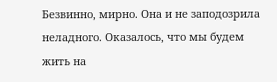Безвинно, мирно. Она и не заподозрила неладного. Оказалось, что мы будем жить на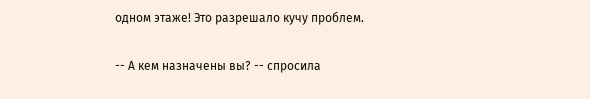одном этаже! Это разрешало кучу проблем.

-- А кем назначены вы? -- спросила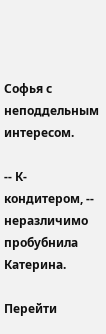Софья с неподдельным интересом.

-- К-кондитером, -- неразличимо пробубнила Катерина.

Перейти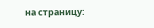на страницу: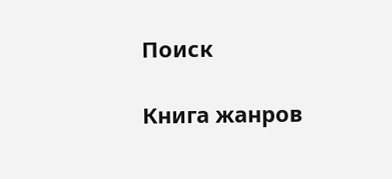Поиск

Книга жанров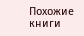Похожие книги